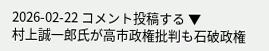2026-02-22 コメント投稿する ▼
村上誠一郎氏が高市政権批判も石破政権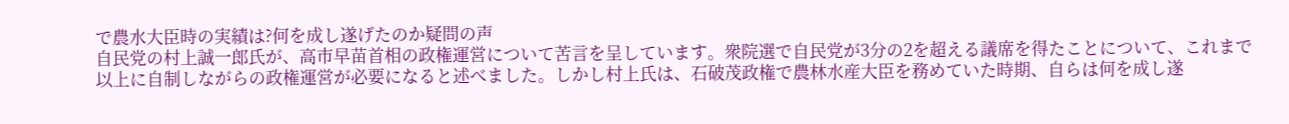で農水大臣時の実績は?何を成し遂げたのか疑問の声
自民党の村上誠一郎氏が、高市早苗首相の政権運営について苦言を呈しています。衆院選で自民党が3分の2を超える議席を得たことについて、これまで以上に自制しながらの政権運営が必要になると述べました。しかし村上氏は、石破茂政権で農林水産大臣を務めていた時期、自らは何を成し遂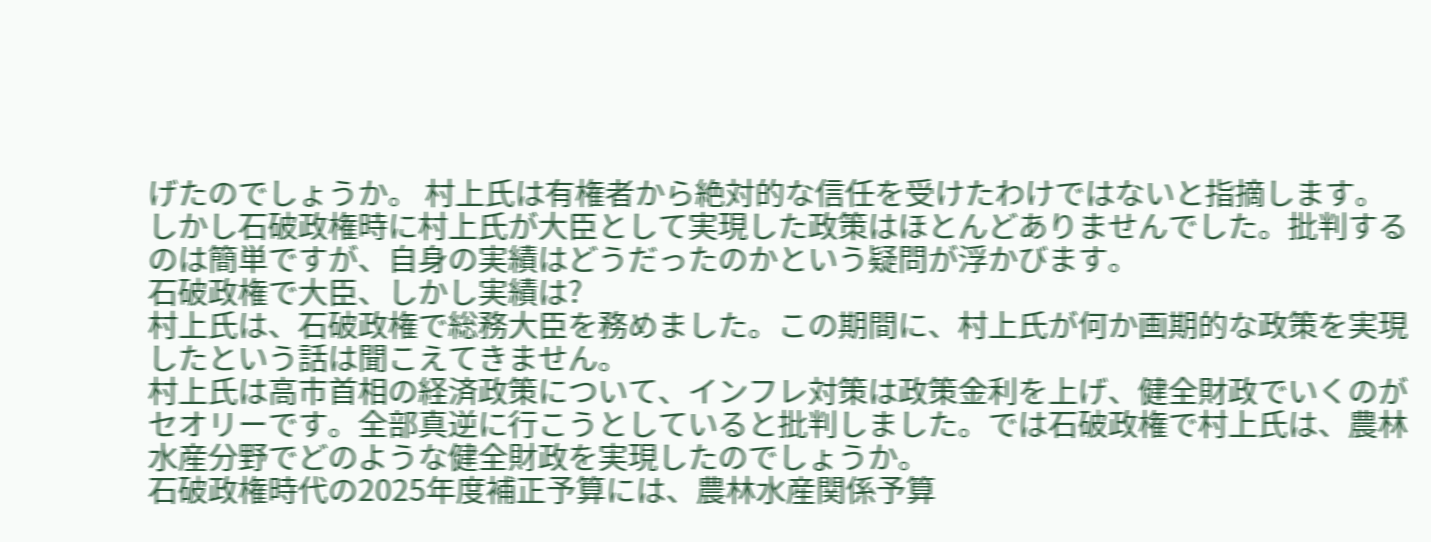げたのでしょうか。 村上氏は有権者から絶対的な信任を受けたわけではないと指摘します。しかし石破政権時に村上氏が大臣として実現した政策はほとんどありませんでした。批判するのは簡単ですが、自身の実績はどうだったのかという疑問が浮かびます。
石破政権で大臣、しかし実績は?
村上氏は、石破政権で総務大臣を務めました。この期間に、村上氏が何か画期的な政策を実現したという話は聞こえてきません。
村上氏は高市首相の経済政策について、インフレ対策は政策金利を上げ、健全財政でいくのがセオリーです。全部真逆に行こうとしていると批判しました。では石破政権で村上氏は、農林水産分野でどのような健全財政を実現したのでしょうか。
石破政権時代の2025年度補正予算には、農林水産関係予算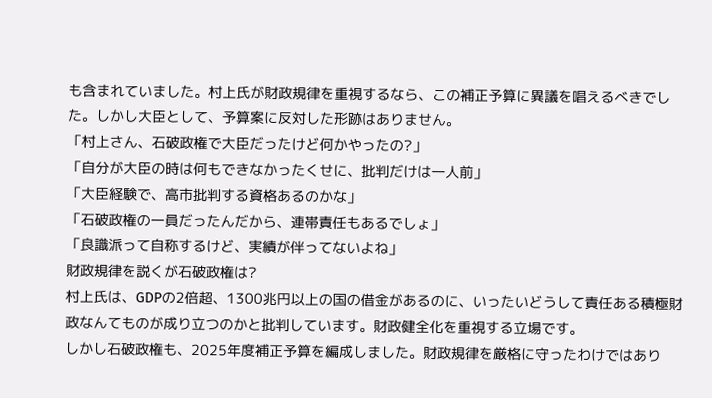も含まれていました。村上氏が財政規律を重視するなら、この補正予算に異議を唱えるべきでした。しかし大臣として、予算案に反対した形跡はありません。
「村上さん、石破政権で大臣だったけど何かやったの?」
「自分が大臣の時は何もできなかったくせに、批判だけは一人前」
「大臣経験で、高市批判する資格あるのかな」
「石破政権の一員だったんだから、連帯責任もあるでしょ」
「良識派って自称するけど、実績が伴ってないよね」
財政規律を説くが石破政権は?
村上氏は、GDPの2倍超、1300兆円以上の国の借金があるのに、いったいどうして責任ある積極財政なんてものが成り立つのかと批判しています。財政健全化を重視する立場です。
しかし石破政権も、2025年度補正予算を編成しました。財政規律を厳格に守ったわけではあり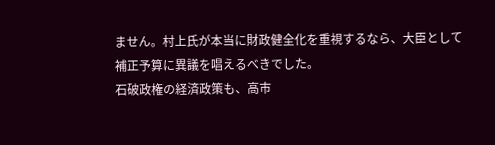ません。村上氏が本当に財政健全化を重視するなら、大臣として補正予算に異議を唱えるべきでした。
石破政権の経済政策も、高市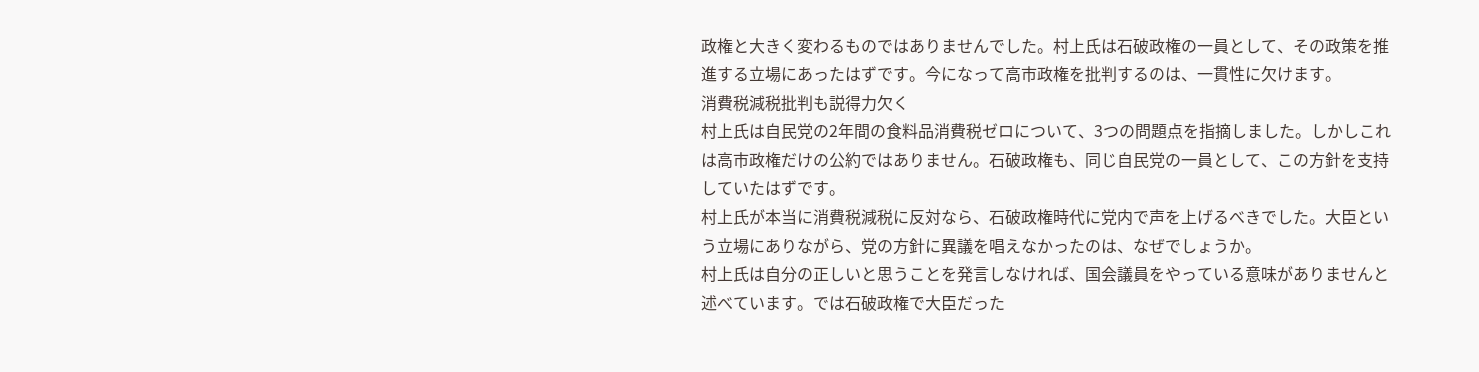政権と大きく変わるものではありませんでした。村上氏は石破政権の一員として、その政策を推進する立場にあったはずです。今になって高市政権を批判するのは、一貫性に欠けます。
消費税減税批判も説得力欠く
村上氏は自民党の2年間の食料品消費税ゼロについて、3つの問題点を指摘しました。しかしこれは高市政権だけの公約ではありません。石破政権も、同じ自民党の一員として、この方針を支持していたはずです。
村上氏が本当に消費税減税に反対なら、石破政権時代に党内で声を上げるべきでした。大臣という立場にありながら、党の方針に異議を唱えなかったのは、なぜでしょうか。
村上氏は自分の正しいと思うことを発言しなければ、国会議員をやっている意味がありませんと述べています。では石破政権で大臣だった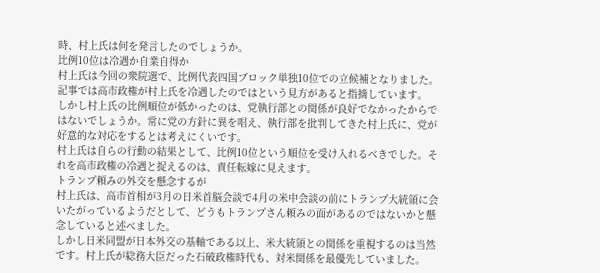時、村上氏は何を発言したのでしょうか。
比例10位は冷遇か自業自得か
村上氏は今回の衆院選で、比例代表四国ブロック単独10位での立候補となりました。記事では高市政権が村上氏を冷遇したのではという見方があると指摘しています。
しかし村上氏の比例順位が低かったのは、党執行部との関係が良好でなかったからではないでしょうか。常に党の方針に異を唱え、執行部を批判してきた村上氏に、党が好意的な対応をするとは考えにくいです。
村上氏は自らの行動の結果として、比例10位という順位を受け入れるべきでした。それを高市政権の冷遇と捉えるのは、責任転嫁に見えます。
トランプ頼みの外交を懸念するが
村上氏は、高市首相が3月の日米首脳会談で4月の米中会談の前にトランプ大統領に会いたがっているようだとして、どうもトランプさん頼みの面があるのではないかと懸念していると述べました。
しかし日米同盟が日本外交の基軸である以上、米大統領との関係を重視するのは当然です。村上氏が総務大臣だった石破政権時代も、対米関係を最優先していました。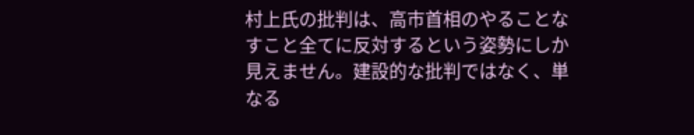村上氏の批判は、高市首相のやることなすこと全てに反対するという姿勢にしか見えません。建設的な批判ではなく、単なる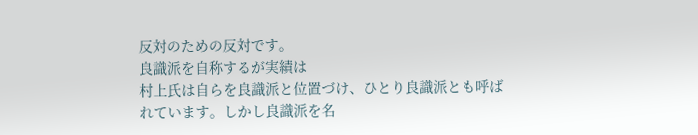反対のための反対です。
良識派を自称するが実績は
村上氏は自らを良識派と位置づけ、ひとり良識派とも呼ばれています。しかし良識派を名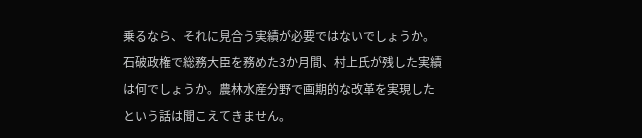乗るなら、それに見合う実績が必要ではないでしょうか。
石破政権で総務大臣を務めた3か月間、村上氏が残した実績は何でしょうか。農林水産分野で画期的な改革を実現したという話は聞こえてきません。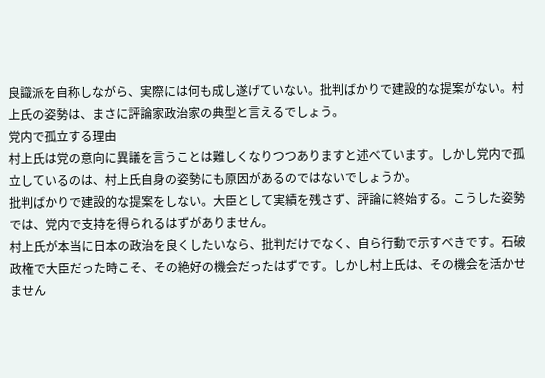良識派を自称しながら、実際には何も成し遂げていない。批判ばかりで建設的な提案がない。村上氏の姿勢は、まさに評論家政治家の典型と言えるでしょう。
党内で孤立する理由
村上氏は党の意向に異議を言うことは難しくなりつつありますと述べています。しかし党内で孤立しているのは、村上氏自身の姿勢にも原因があるのではないでしょうか。
批判ばかりで建設的な提案をしない。大臣として実績を残さず、評論に終始する。こうした姿勢では、党内で支持を得られるはずがありません。
村上氏が本当に日本の政治を良くしたいなら、批判だけでなく、自ら行動で示すべきです。石破政権で大臣だった時こそ、その絶好の機会だったはずです。しかし村上氏は、その機会を活かせません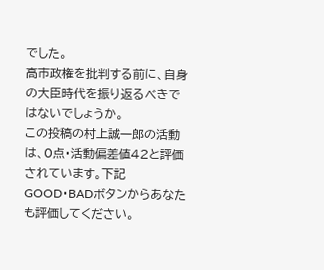でした。
高市政権を批判する前に、自身の大臣時代を振り返るべきではないでしょうか。
この投稿の村上誠一郎の活動は、0点・活動偏差値42と評価されています。下記GOOD・BADボタンからあなたも評価してください。